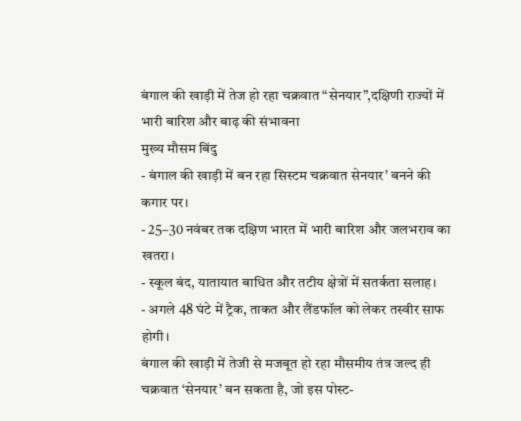बंगाल की खाड़ी में तेज हो रहा चक्रवात “सेनयार”,दक्षिणी राज्यों में भारी बारिश और बाढ़ की संभावना
मुख्य मौसम बिंदु
- बंगाल की खाड़ी में बन रहा सिस्टम चक्रवात सेनयार’ बनने की कगार पर।
- 25–30 नवंबर तक दक्षिण भारत में भारी बारिश और जलभराव का खतरा।
- स्कूल बंद, यातायात बाधित और तटीय क्षेत्रों में सतर्कता सलाह।
- अगले 48 घंटे में ट्रैक, ताकत और लैंडफॉल को लेकर तस्वीर साफ होगी।
बंगाल की खाड़ी में तेजी से मजबूत हो रहा मौसमीय तंत्र जल्द ही चक्रवात ‘सेनयार’ बन सकता है, जो इस पोस्ट-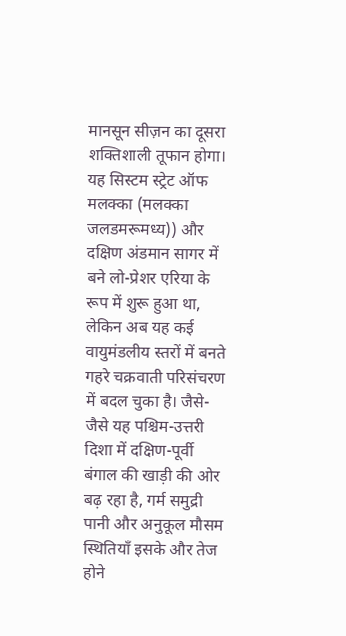मानसून सीज़न का दूसरा शक्तिशाली तूफान होगा। यह सिस्टम स्ट्रेट ऑफ मलक्का (मलक्का जलडमरूमध्य)) और दक्षिण अंडमान सागर में बने लो-प्रेशर एरिया के रूप में शुरू हुआ था, लेकिन अब यह कई वायुमंडलीय स्तरों में बनते गहरे चक्रवाती परिसंचरण में बदल चुका है। जैसे-जैसे यह पश्चिम-उत्तरी दिशा में दक्षिण-पूर्वी बंगाल की खाड़ी की ओर बढ़ रहा है, गर्म समुद्री पानी और अनुकूल मौसम स्थितियाँ इसके और तेज होने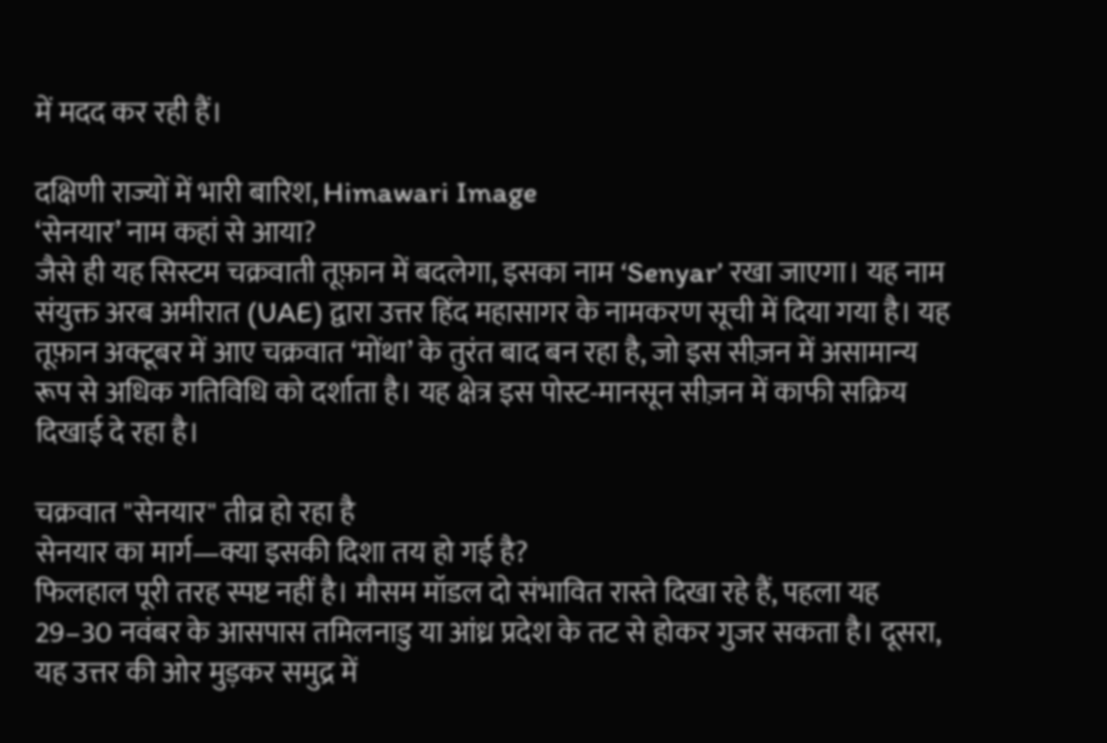में मदद कर रही हैं।

दक्षिणी राज्यों में भारी बारिश, Himawari Image
‘सेनयार’ नाम कहां से आया?
जैसे ही यह सिस्टम चक्रवाती तूफ़ान में बदलेगा, इसका नाम ‘Senyar’ रखा जाएगा। यह नाम संयुक्त अरब अमीरात (UAE) द्वारा उत्तर हिंद महासागर के नामकरण सूची में दिया गया है। यह तूफ़ान अक्टूबर में आए चक्रवात ‘मोंथा’ के तुरंत बाद बन रहा है, जो इस सीज़न में असामान्य रूप से अधिक गतिविधि को दर्शाता है। यह क्षेत्र इस पोस्ट-मानसून सीज़न में काफी सक्रिय दिखाई दे रहा है।

चक्रवात "सेनयार" तीव्र हो रहा है
सेनयार का मार्ग—क्या इसकी दिशा तय हो गई है?
फिलहाल पूरी तरह स्पष्ट नहीं है। मौसम मॉडल दो संभावित रास्ते दिखा रहे हैं, पहला यह 29–30 नवंबर के आसपास तमिलनाडु या आंध्र प्रदेश के तट से होकर गुजर सकता है। दूसरा, यह उत्तर की ओर मुड़कर समुद्र में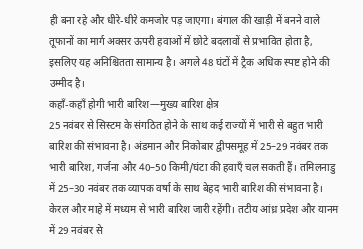ही बना रहे और धीरे-धीरे कमजोर पड़ जाएगा। बंगाल की खाड़ी में बनने वाले तूफानों का मार्ग अक्सर ऊपरी हवाओं में छोटे बदलावों से प्रभावित होता है, इसलिए यह अनिश्चितता सामान्य है। अगले 48 घंटों में ट्रैक अधिक स्पष्ट होने की उम्मीद है।
कहाँ-कहाँ होगी भारी बारिश—मुख्य बारिश क्षेत्र
25 नवंबर से सिस्टम के संगठित होने के साथ कई राज्यों में भारी से बहुत भारी बारिश की संभावना है। अंडमान और निकोबार द्वीपसमूह में 25–29 नवंबर तक भारी बारिश, गर्जना और 40–50 किमी/घंटा की हवाएँ चल सकती हैं। तमिलनाडु में 25–30 नवंबर तक व्यापक वर्षा के साथ बेहद भारी बारिश की संभावना है। केरल और माहे में मध्यम से भारी बारिश जारी रहेंगी। तटीय आंध्र प्रदेश और यानम में 29 नवंबर से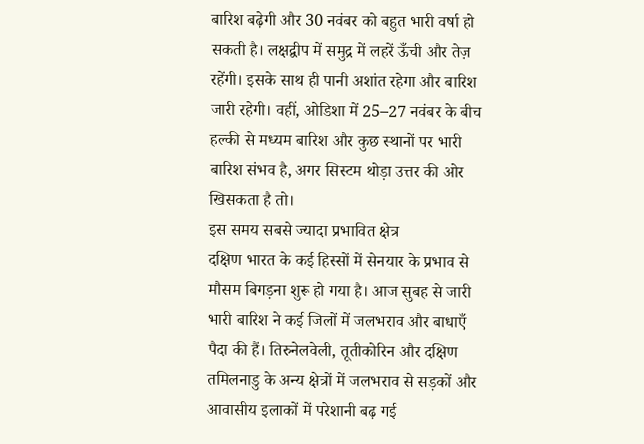बारिश बढ़ेगी और 30 नवंबर को बहुत भारी वर्षा हो सकती है। लक्षद्वीप में समुद्र में लहरें ऊँची और तेज़ रहेंगी। इसके साथ ही पानी अशांत रहेगा और बारिश जारी रहेगी। वहीं, ओडिशा में 25–27 नवंबर के बीच हल्की से मध्यम बारिश और कुछ स्थानों पर भारी बारिश संभव है, अगर सिस्टम थोड़ा उत्तर की ओर खिसकता है तो।
इस समय सबसे ज्यादा प्रभावित क्षेत्र
दक्षिण भारत के कई हिस्सों में सेनयार के प्रभाव से मौसम बिगड़ना शुरू हो गया है। आज सुबह से जारी भारी बारिश ने कई जिलों में जलभराव और बाधाएँ पैदा की हैं। तिरुनेलवेली, तूतीकोरिन और दक्षिण तमिलनाडु के अन्य क्षेत्रों में जलभराव से सड़कों और आवासीय इलाकों में परेशानी बढ़ गई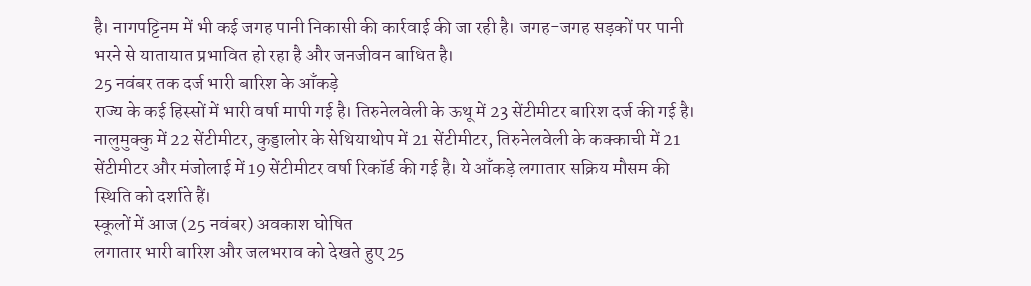है। नागपट्टिनम में भी कई जगह पानी निकासी की कार्रवाई की जा रही है। जगह-जगह सड़कों पर पानी भरने से यातायात प्रभावित हो रहा है और जनजीवन बाधित है।
25 नवंबर तक दर्ज भारी बारिश के आँकड़े
राज्य के कई हिस्सों में भारी वर्षा मापी गई है। तिरुनेलवेली के ऊथू में 23 सेंटीमीटर बारिश दर्ज की गई है। नालुमुक्कु में 22 सेंटीमीटर, कुड्डालोर के सेथियाथोप में 21 सेंटीमीटर, तिरुनेलवेली के कक्काची में 21 सेंटीमीटर और मंजोलाई में 19 सेंटीमीटर वर्षा रिकॉर्ड की गई है। ये आँकड़े लगातार सक्रिय मौसम की स्थिति को दर्शाते हैं।
स्कूलों में आज (25 नवंबर) अवकाश घोषित
लगातार भारी बारिश और जलभराव को देखते हुए 25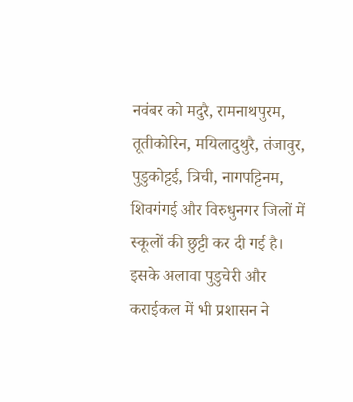नवंबर को मदुरै, रामनाथपुरम, तूतीकोरिन, मयिलादुथुरै, तंजावुर, पुडुकोट्टई, त्रिची, नागपट्टिनम, शिवगंगई और विरुधुनगर जिलों में स्कूलों की छुट्टी कर दी गई है। इसके अलावा पुडुचेरी और कराईकल में भी प्रशासन ने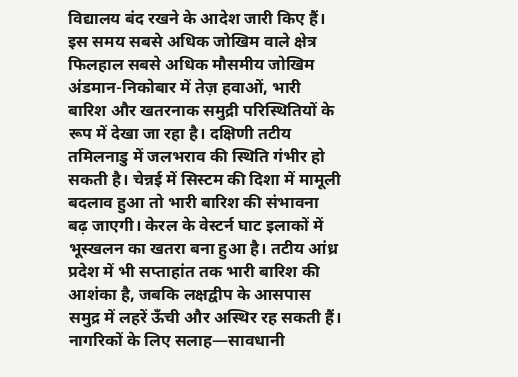विद्यालय बंद रखने के आदेश जारी किए हैं।
इस समय सबसे अधिक जोखिम वाले क्षेत्र
फिलहाल सबसे अधिक मौसमीय जोखिम अंडमान-निकोबार में तेज़ हवाओं, भारी बारिश और खतरनाक समुद्री परिस्थितियों के रूप में देखा जा रहा है। दक्षिणी तटीय तमिलनाडु में जलभराव की स्थिति गंभीर हो सकती है। चेन्नई में सिस्टम की दिशा में मामूली बदलाव हुआ तो भारी बारिश की संभावना बढ़ जाएगी। केरल के वेस्टर्न घाट इलाकों में भूस्खलन का खतरा बना हुआ है। तटीय आंध्र प्रदेश में भी सप्ताहांत तक भारी बारिश की आशंका है, जबकि लक्षद्वीप के आसपास समुद्र में लहरें ऊँची और अस्थिर रह सकती हैं।
नागरिकों के लिए सलाह—सावधानी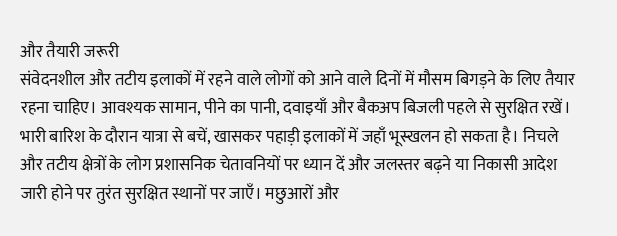और तैयारी जरूरी
संवेदनशील और तटीय इलाकों में रहने वाले लोगों को आने वाले दिनों में मौसम बिगड़ने के लिए तैयार रहना चाहिए। आवश्यक सामान, पीने का पानी, दवाइयाँ और बैकअप बिजली पहले से सुरक्षित रखें। भारी बारिश के दौरान यात्रा से बचें, खासकर पहाड़ी इलाकों में जहाँ भूस्खलन हो सकता है। निचले और तटीय क्षेत्रों के लोग प्रशासनिक चेतावनियों पर ध्यान दें और जलस्तर बढ़ने या निकासी आदेश जारी होने पर तुरंत सुरक्षित स्थानों पर जाएँ। मछुआरों और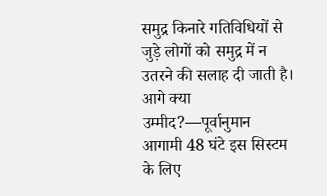समुद्र किनारे गतिविधियों से जुड़े लोगों को समुद्र में न उतरने की सलाह दी जाती है।
आगे क्या उम्मीद?—पूर्वानुमान
आगामी 48 घंटे इस सिस्टम के लिए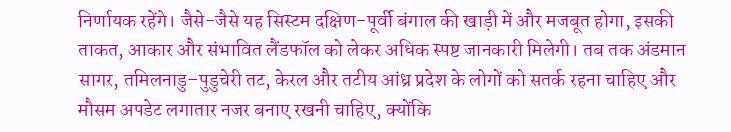निर्णायक रहेंगे। जैसे-जैसे यह सिस्टम दक्षिण-पूर्वी बंगाल की खाड़ी में और मजबूत होगा, इसकी ताकत, आकार और संभावित लैंडफॉल को लेकर अधिक स्पष्ट जानकारी मिलेगी। तब तक अंडमान सागर, तमिलनाडु–पुडुचेरी तट, केरल और तटीय आंध्र प्रदेश के लोगों को सतर्क रहना चाहिए और मौसम अपडेट लगातार नजर बनाए रखनी चाहिए, क्योंकि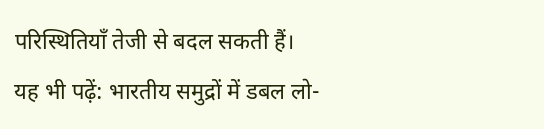परिस्थितियाँ तेजी से बदल सकती हैं।
यह भी पढ़ें: भारतीय समुद्रों में डबल लो-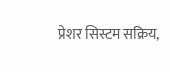प्रेशर सिस्टम सक्रिय,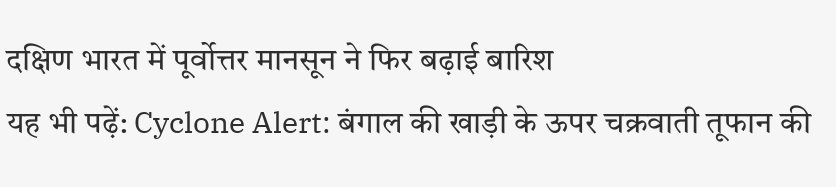दक्षिण भारत में पूर्वोत्तर मानसून ने फिर बढ़ाई बारिश
यह भी पढ़ें: Cyclone Alert: बंगाल की खाड़ी के ऊपर चक्रवाती तूफान की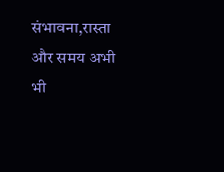संभावना,रास्ता और समय अभी भी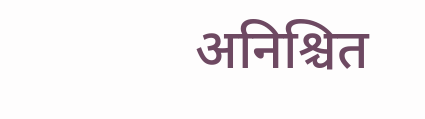अनिश्चित